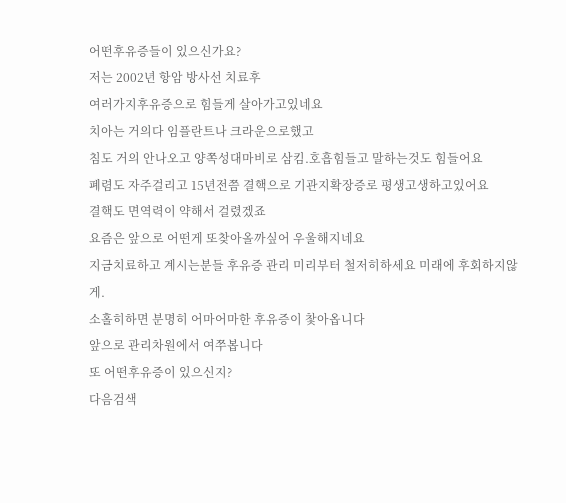어떤후유증들이 있으신가요?
저는 2002년 항암 방사선 치료후
여러가지후유증으로 힘들게 살아가고있네요
치아는 거의다 임플란트나 크라운으로했고
침도 거의 안나오고 양쪽성대마비로 삼킴.호흡힘들고 말하는것도 힘들어요
폐렴도 자주걸리고 15년전쯤 결핵으로 기관지확장증로 평생고생하고있어요
결핵도 면역력이 약해서 걸렸겠죠
요즘은 앞으로 어떤게 또찾아올까싶어 우울해지네요
지금치료하고 계시는분들 후유증 관리 미리부터 철저히하세요 미래에 후회하지않게.
소홀히하면 분명히 어마어마한 후유증이 찿아옵니다
앞으로 관리차원에서 여쭈봅니다
또 어떤후유증이 있으신지?
다음검색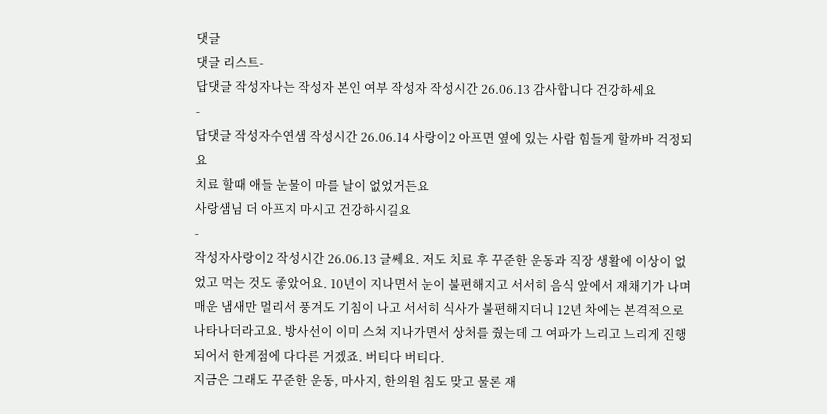댓글
댓글 리스트-
답댓글 작성자나는 작성자 본인 여부 작성자 작성시간 26.06.13 감사합니다 건강하세요
-
답댓글 작성자수연샘 작성시간 26.06.14 사랑이2 아프면 옆에 있는 사람 힘들게 할까바 걱정되요
치료 할때 애들 눈물이 마를 날이 없었거든요
사랑샘님 더 아프지 마시고 건강하시길요
-
작성자사랑이2 작성시간 26.06.13 글쎄요. 저도 치료 후 꾸준한 운동과 직장 생활에 이상이 없었고 먹는 것도 좋았어요. 10년이 지나면서 눈이 불편해지고 서서히 음식 앞에서 재채기가 나며 매운 냄새만 멀리서 풍겨도 기침이 나고 서서히 식사가 불편해지더니 12년 차에는 본격적으로 나타나더라고요. 방사선이 이미 스쳐 지나가면서 상처를 줬는데 그 여파가 느리고 느리게 진행되어서 한계점에 다다른 거겠죠. 버티다 버티다.
지금은 그래도 꾸준한 운동, 마사지, 한의원 침도 맞고 물론 재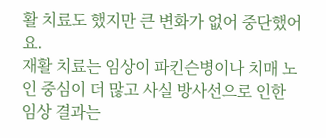활 치료도 했지만 큰 변화가 없어 중단했어요.
재활 치료는 임상이 파킨슨병이나 치매 노인 중심이 더 많고 사실 방사선으로 인한 임상 결과는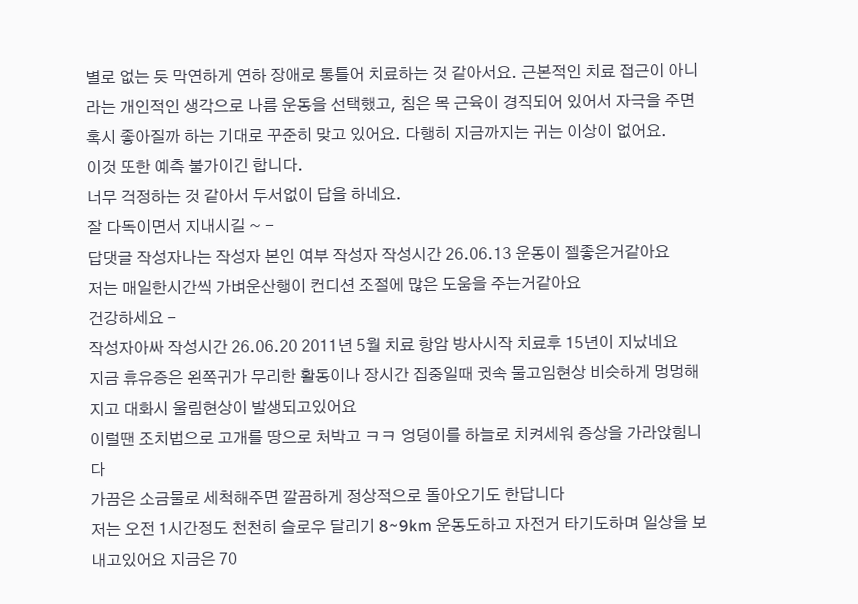별로 없는 듯 막연하게 연하 장애로 통틀어 치료하는 것 같아서요. 근본적인 치료 접근이 아니라는 개인적인 생각으로 나름 운동을 선택했고, 침은 목 근육이 경직되어 있어서 자극을 주면 혹시 좋아질까 하는 기대로 꾸준히 맞고 있어요. 다행히 지금까지는 귀는 이상이 없어요.
이것 또한 예측 불가이긴 합니다.
너무 걱정하는 것 같아서 두서없이 답을 하네요.
잘 다독이면서 지내시길 ~ -
답댓글 작성자나는 작성자 본인 여부 작성자 작성시간 26.06.13 운동이 젤좋은거같아요
저는 매일한시간씩 가벼운산행이 컨디션 조절에 많은 도움을 주는거같아요
건강하세요 -
작성자아싸 작성시간 26.06.20 2011년 5월 치료 항암 방사시작 치료후 15년이 지났네요
지금 휴유증은 왼쪽귀가 무리한 활동이나 장시간 집중일때 귓속 물고임현상 비슷하게 멍멍해지고 대화시 울림현상이 발생되고있어요
이럴땐 조치법으로 고개를 땅으로 처박고 ㅋㅋ 엉덩이를 하늘로 치켜세워 증상을 가라앉힘니다
가끔은 소금물로 세척해주면 깔끔하게 정상적으로 돌아오기도 한답니다
저는 오전 1시간정도 천천히 슬로우 달리기 8~9km 운동도하고 자전거 타기도하며 일상을 보내고있어요 지금은 70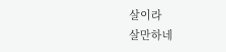살이라
살만하네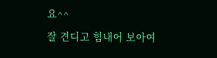요^^
잘 견디고 힘내어 보아여